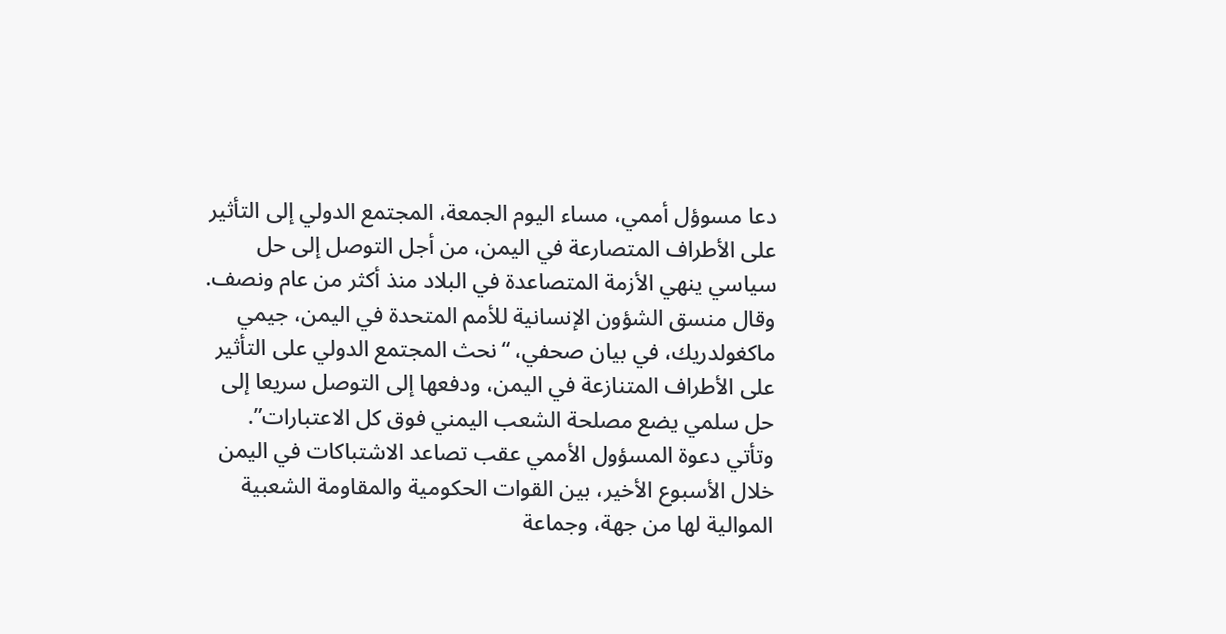دعا مسوؤل أممي، مساء اليوم الجمعة، المجتمع الدولي إلى التأثير على الأطراف المتصارعة في اليمن، من أجل التوصل إلى حل سياسي ينهي الأزمة المتصاعدة في البلاد منذ أكثر من عام ونصف.
وقال منسق الشؤون الإنسانية للأمم المتحدة في اليمن، جيمي ماكغولدريك، في بيان صحفي، “نحث المجتمع الدولي على التأثير على الأطراف المتنازعة في اليمن، ودفعھا إلى التوصل سريعا إلى حل سلمي يضع مصلحة الشعب اليمني فوق كل الاعتبارات”.
وتأتي دعوة المسؤول الأممي عقب تصاعد الاشتباكات في اليمن خلال الأسبوع الأخير، بين القوات الحكومية والمقاومة الشعبية الموالية لها من جهة، وجماعة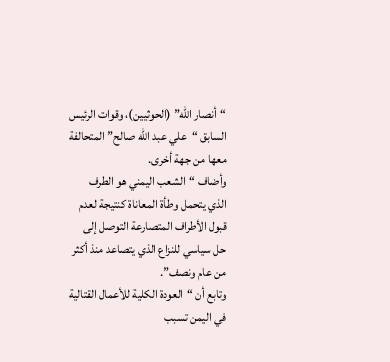“أنصار الله” (الحوثيين)، وقوات الرئيس السابق “علي عبد الله صالح” المتحالفة معها من جهة أخرى.
وأضاف “الشعب اليمني هو الطرف الذي يتحمل وطأة المعاناة كنتيجة لعدم قبول الأطراف المتصارعة التوصل إلى حل سياسي للنزاع الذي يتصاعد منذ أكثر من عام ونصف”.
وتابع أن “العودة الكلية للأعمال القتالية في اليمن تسبب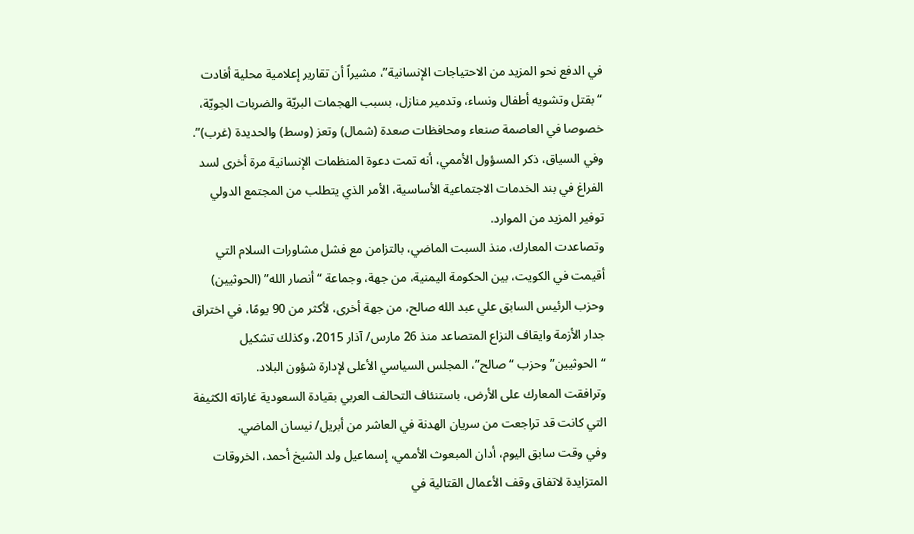في الدفع نحو المزيد من الاحتياجات الإنسانية”، مشيراً أن تقارير إعلامية محلية أفادت “بقتل وتشويه أطفال ونساء، وتدمير منازل، بسبب الھجمات البريّة والضربات الجويّة، خصوصا في العاصمة صنعاء ومحافظات صعدة (شمال) وتعز (وسط) والحديدة (غرب)”.
وفي السياق، ذكر المسؤول الأممي، أنه تمت دعوة المنظمات الإنسانية مرة أخرى لسد الفراغ في بند الخدمات الاجتماعية الأساسية، الأمر الذي يتطلب من المجتمع الدولي توفير المزيد من الموارد.
وتصاعدت المعارك، منذ السبت الماضي، بالتزامن مع فشل مشاورات السلام التي أقيمت في الكويت، بين الحكومة اليمنية، من جهة، وجماعة “أنصار الله” (الحوثيين) وحزب الرئيس السابق علي عبد الله صالح، من جهة أخرى، لأكثر من 90 يومًا، في اختراق جدار الأزمة وايقاف النزاع المتصاعد منذ 26 مارس/ آذار 2015، وكذلك تشكيل “الحوثيين” وحزب “صالح”، المجلس السياسي الأعلى لإدارة شؤون البلاد.
وترافقت المعارك على الأرض، باستنئاف التحالف العربي بقيادة السعودية غاراته الكثيفة التي كانت قد تراجعت من سريان الهدنة في العاشر من أبريل/ نيسان الماضي.
وفي وقت سابق اليوم، أدان المبعوث الأممي، إسماعيل ولد الشيخ أحمد، الخروقات المتزايدة لاتفاق وقف الأعمال القتالية في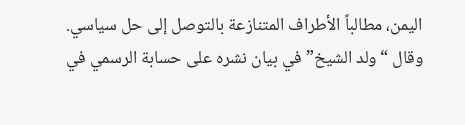اليمن، مطالباً الأطراف المتنازعة بالتوصل إلى حل سياسي.
وقال “ولد الشيخ” في بيان نشره على حسابة الرسمي في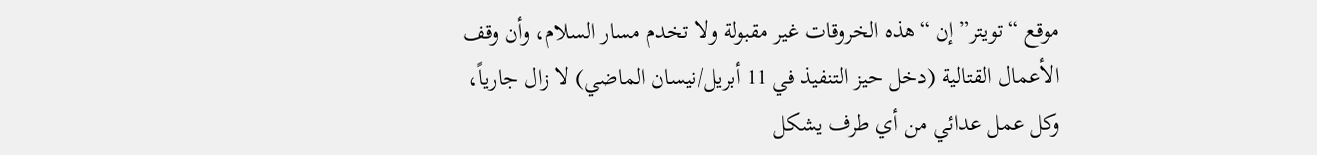موقع “تويتر” إن “هذه الخروقات غير مقبولة ولا تخدم مسار السلام، وأن وقف الأعمال القتالية (دخل حيز التنفيذ في 11 أبريل/نيسان الماضي) لا زال جارياً، وكل عمل عدائي من أي طرف يشكل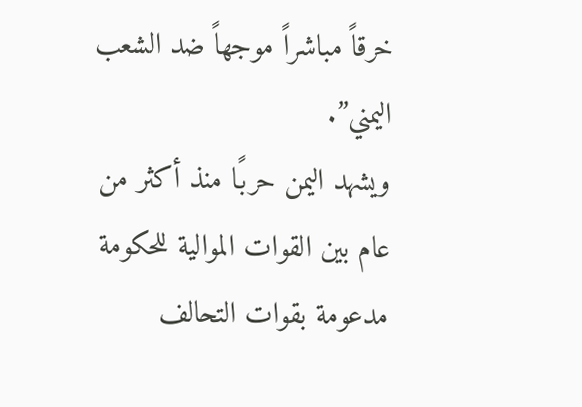خرقاً مباشراً موجهاً ضد الشعب اليمني”.
ويشهد اليمن حربًا منذ أكثر من عام بين القوات الموالية للحكومة مدعومة بقوات التحالف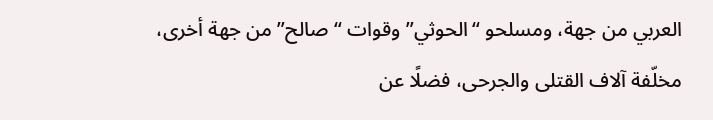العربي من جهة، ومسلحو “الحوثي” وقوات “صالح” من جهة أخرى، مخلّفة آلاف القتلى والجرحى، فضلًا عن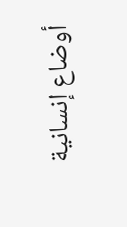أوضاع إنسانية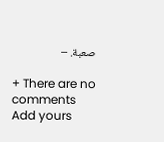صعبة. –

+ There are no comments
Add yours